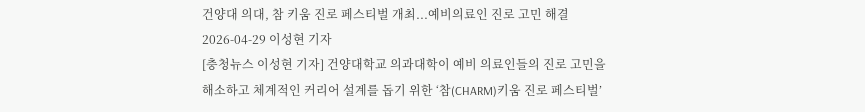건양대 의대, 참 키움 진로 페스티벌 개최...예비의료인 진로 고민 해결
2026-04-29 이성현 기자
[충청뉴스 이성현 기자] 건양대학교 의과대학이 예비 의료인들의 진로 고민을 해소하고 체계적인 커리어 설계를 돕기 위한 ‘참(CHARM)키움 진로 페스티벌’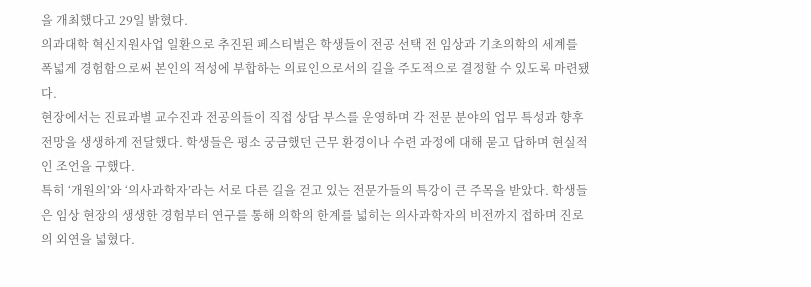을 개최했다고 29일 밝혔다.
의과대학 혁신지원사업 일환으로 추진된 페스티벌은 학생들이 전공 선택 전 임상과 기초의학의 세계를 폭넓게 경험함으로써 본인의 적성에 부합하는 의료인으로서의 길을 주도적으로 결정할 수 있도록 마련됐다.
현장에서는 진료과별 교수진과 전공의들이 직접 상담 부스를 운영하며 각 전문 분야의 업무 특성과 향후 전망을 생생하게 전달했다. 학생들은 평소 궁금했던 근무 환경이나 수련 과정에 대해 묻고 답하며 현실적인 조언을 구했다.
특히 ‘개원의’와 ‘의사과학자’라는 서로 다른 길을 걷고 있는 전문가들의 특강이 큰 주목을 받았다. 학생들은 임상 현장의 생생한 경험부터 연구를 통해 의학의 한계를 넓히는 의사과학자의 비전까지 접하며 진로의 외연을 넓혔다.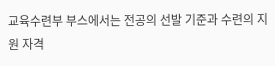교육수련부 부스에서는 전공의 선발 기준과 수련의 지원 자격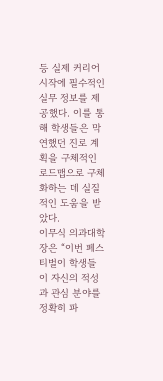등 실제 커리어 시작에 필수적인 실무 정보를 제공했다. 이를 통해 학생들은 막연했던 진로 계획을 구체적인 로드맵으로 구체화하는 데 실질적인 도움을 받았다.
이무식 의과대학장은 “이번 페스티벌이 학생들이 자신의 적성과 관심 분야를 정확히 파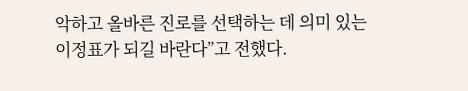악하고 올바른 진로를 선택하는 데 의미 있는 이정표가 되길 바란다”고 전했다.